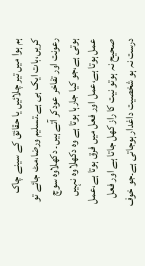ہم ہوا میں تیر چلائیں یا حقائق کے سینے چاک کریں،بات ایک ہی ہے۔تسلیم ورضا،مٹ جائے تو رعونت اور تفاخر عودکر آتے ہیں۔ دکھلاوہ سوچ ہوتی ہے،جو کیا جارہا ہوتا ہے وہ دکھلاوہ نہیں عمل ہوتا ہے،عمل اور فعل میں فرق ہوتا ہے،عمل صحیح نہ ہوتو نیت کا راز کھل جاتا ہے اور فعل درست نہ ہو شخصیت داغدار ہوجاتی ہے۔جو خوف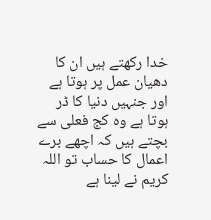خدا رکھتے ہیں ان کا دھیان عمل پر ہوتا ہے اور جنہیں دنیا کا ڈر ہوتا ہے وہ کج فعلی سے بچتے ہیں کہ اچھے برے اعمال کا حساب تو اللہ کریم نے لینا ہے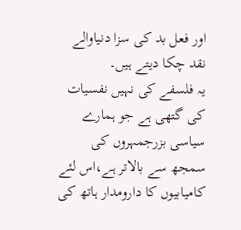اور فعل بد کی سزا دنیاوالے نقد چکا دیتے ہیں۔
یہ فلسفے کی نہیں نفسیات کی گتھی ہے جو ہمارے سیاسی بزرجمہروں کی سمجھ سے بالاتر ہے،اس لئے کامیابیوں کا دارومدار ہاتھ کی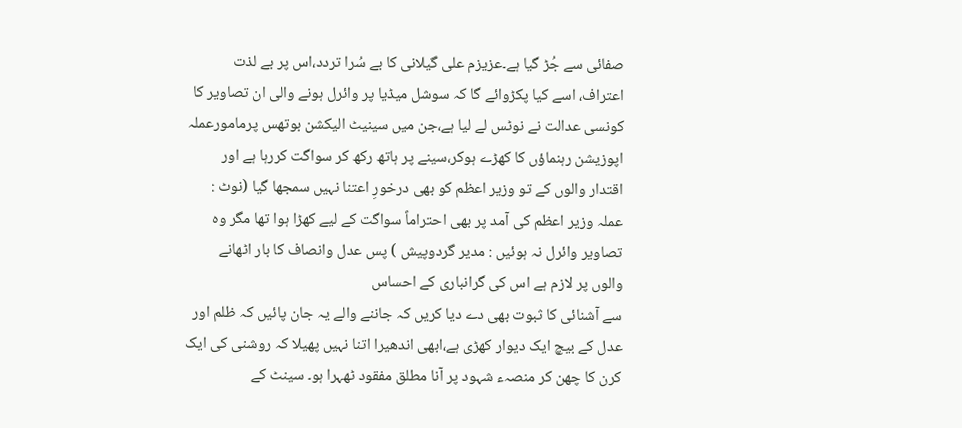صفائی سے جُڑ گیا ہے۔عزیزم علی گیلانی کا بے سُرا تردد،اس پر بے لذت اعتراف، اسے کیا پکڑوائے گا کہ سوشل میڈیا پر وائرل ہونے والی ان تصاویر کا کونسی عدالت نے نوٹس لے لیا ہے،جن میں سینیٹ الیکشن بوتھس پرمامورعملہ اپوزیشن رہنماؤں کا کھڑے ہوکر،سینے پر ہاتھ رکھ کر سواگت کررہا ہے اور اقتدار والوں کے تو وزیر اعظم کو بھی درخورِ اعتنا نہیں سمجھا گیا (نوٹ : عملہ وزیر اعظم کی آمد پر بھی احتراماً سواگت کے لیے کھڑا ہوا تھا مگر وہ تصاویر وائرل نہ ہوئیں : مدیر گردوپیش ) پس عدل وانصاف کا بار اٹھانے والوں پر لازم ہے اس کی گرانباری کے احساس
سے آشنائی کا ثبوت بھی دے دیا کریں کہ جاننے والے یہ جان پائیں کہ ظلم اور عدل کے بیچ ایک دیوار کھڑی ہے،ابھی اندھیرا اتنا نہیں پھیلا کہ روشنی کی ایک کرن کا چھن کر منصہء شہود پر آنا مطلق مفقود ٹھہرا ہو۔ سینٹ کے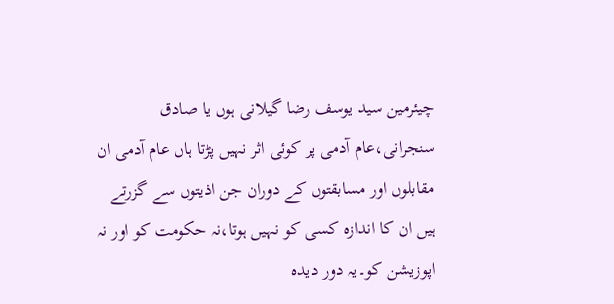چیئرمین سید یوسف رضا گیلانی ہوں یا صادق سنجرانی،عام آدمی پر کوئی اثر نہیں پڑتا ہاں عام آدمی ان مقابلوں اور مسابقتوں کے دوران جن اذیتوں سے گزرتے ہیں ان کا اندازہ کسی کو نہیں ہوتا،نہ حکومت کو اور نہ اپوزیشن کو۔یہ دور دیدہ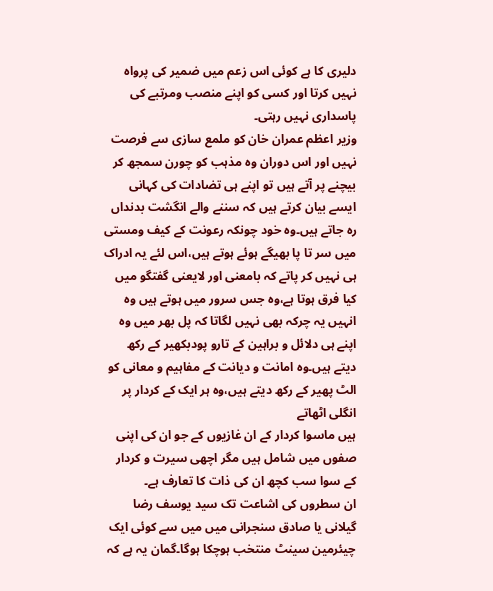دلیری کا ہے کوئی اس زعم میں ضمیر کی پرواہ نہیں کرتا اور کسی کو اپنے منصب ومرتبے کی پاسداری نہیں رہتی۔
وزیر اعظم عمران خان کو ملمع سازی سے فرصت نہیں اور اس دوران وہ مذہب کو چورن سمجھ کر بیچنے پر آتے ہیں تو اپنے ہی تضادات کی کہانی ایسے بیان کرتے ہیں کہ سننے والے انگشت بدنداں رہ جاتے ہیں۔وہ خود چونکہ رعونت کے کیف ومستی میں سر تا پا بھیگے ہوئے ہوتے ہیں،اس لئے یہ ادراک ہی نہیں کر پاتے کہ بامعنی اور لایعنی گفتگو میں کیا فرق ہوتا ہے،وہ جس سرور میں ہوتے ہیں وہ انہیں یہ چرکہ بھی نہیں لگاتا کہ پل بھر میں وہ اپنے ہی دلائل و براہین کے تارو پودبکھیر کے رکھ دیتے ہیں۔وہ امانت و دیانت کے مفاہیم و معانی کو الٹ پھیر کے رکھ دیتے ہیں،وہ ہر ایک کے کردار پر انگلی اٹھاتے
ہیں ماسوا کردار کے ان غازیوں کے جو ان کی اپنی صفوں میں شامل ہیں مگر اچھی سیرت و کردار کے سوا سب کچھ ان کی ذات کا تعارف ہے۔
ان سطروں کی اشاعت تک سید یوسف رضا گیلانی یا صادق سنجرانی میں میں سے کوئی ایک چیئرمین سینٹ منتخب ہوچکا ہوگا۔گمان یہ ہے کہ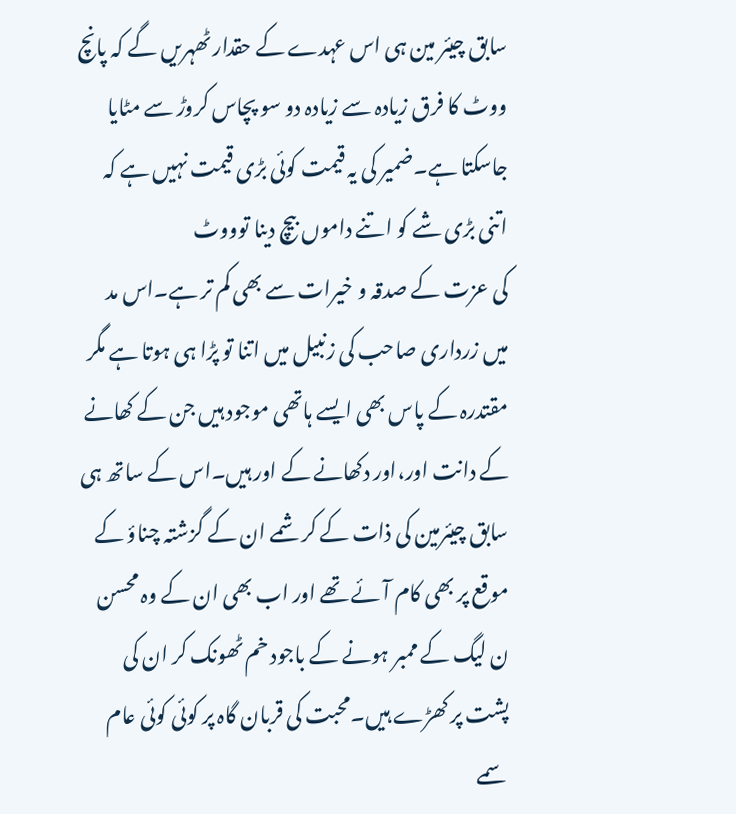سابق چیئر مین ہی اس عہدے کے حقدار ٹھہریں گے کہ پانچ ووٹ کا فرق زیادہ سے زیادہ دو سو پچاس کروڑ سے مٹایا جاسکتا ہے۔ضمیر کی یہ قیمت کوئی بڑی قیمت نہیں ہے کہ اتنی بڑی شے کو اتنے داموں بیچ دینا توووٹ
کی عزت کے صدقہ و خیرات سے بھی کم تر ہے۔اس مد میں زرداری صاحب کی زنبیل میں اتنا تو پڑا ہی ہوتا ہے مگر مقتدرہ کے پاس بھی ایسے ہاتھی موجود ہیں جن کے کھانے کے دانت اور،اور دکھانے کے اور ہیں۔اس کے ساتھ ہی سابق چیئرمین کی ذات کے کرشمے ان کے گزشتہ چناؤ کے موقع پر بھی کام آئے تھے اور اب بھی ان کے وہ محسن ن لیگ کے ممبر ہونے کے باجود خم ٹھونک کر ان کی پشت پر کھڑے ہیں۔محبت کی قربان گاہ پر کوئی کوئی عام سمے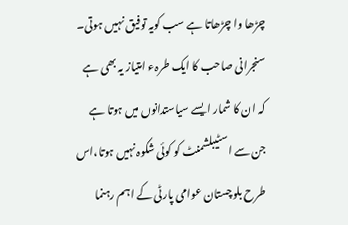چڑھا وا چڑھاتا ہے سب کویہ توفیق نہیں ہوتی۔
سنجرانی صاحب کا ایک طرہء امتیاز یہ بھی ہے کہ ان کا شمار ایسے سیاستدانوں میں ہوتا ہے جن سے اسٹیبلشمنٹ کو کوئی شکوہ نہیں ہوتا،اس طرح بلوچستان عوامی پارٹی کے اہم رہنما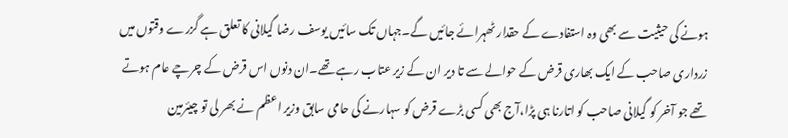ہونے کی حیثیت سے بھی وہ استفادے کے حقدار ٹھہرائے جائیں گے۔جہاں تک سائیں یوسف رضا گیلانی کا تعلق ہے گزرے وقتوں میں زرداری صاحب کے ایک بھاری قرض کے حوالے سے تا دیر ان کے زیر عتاب رہے تھے۔ان دنوں اس قرض کے چرچے عام ہوتے تھے جو آخر کو گیلانی صاحب کو اتارنا ہی پڑا،آج بھی کسی بڑے قرض کو سہارنے کی حامی سابق وزیر اعظم نے بھر لی تو چیئرمین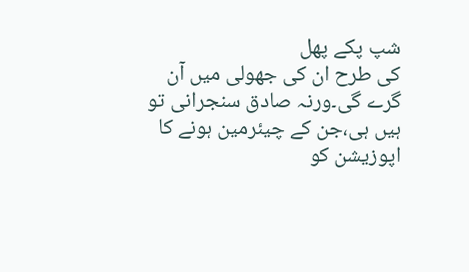شپ پکے پھل
کی طرح ان کی جھولی میں آن گرے گی۔ورنہ صادق سنجرانی تو ہیں ہی،جن کے چیئرمین ہونے کا اپوزیشن کو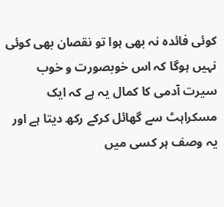کوئی فائدہ نہ بھی ہوا تو نقصان بھی کوئی نہیں ہوگا کہ اس خوبصورت و خوب سیرت آدمی کا کمال یہ ہے کہ ایک مسکراہٹ سے گھائل کرکے رکھ دیتا ہے اور یہ وصف ہر کسی میں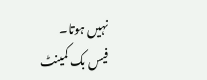نہیں ہوتا۔
فیس بک کمینٹ